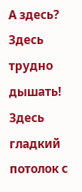А здесь? Здесь трудно дышать! Здесь гладкий потолок с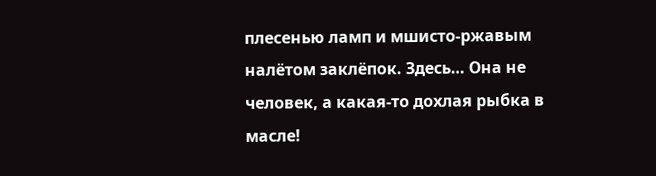плесенью ламп и мшисто-ржавым налётом заклёпок. Здесь… Она не человек, а какая-то дохлая рыбка в масле!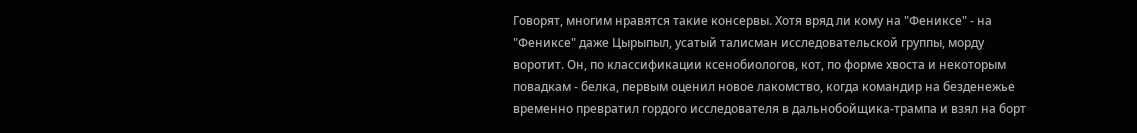Говорят, многим нравятся такие консервы. Хотя вряд ли кому на "Фениксе" - на "Фениксе" даже Цырыпыл, усатый талисман исследовательской группы, морду воротит. Он, по классификации ксенобиологов, кот, по форме хвоста и некоторым повадкам - белка, первым оценил новое лакомство, когда командир на безденежье временно превратил гордого исследователя в дальнобойщика-трампа и взял на борт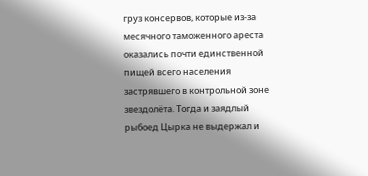груз консервов, которые из-за месячного таможенного ареста оказались почти единственной пищей всего населения застрявшего в контрольной зоне звездолёта. Тогда и заядлый рыбоед Цырка не выдержал и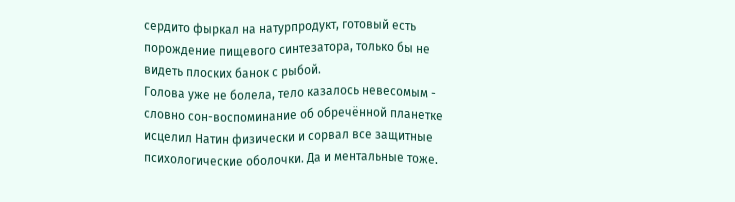сердито фыркал на натурпродукт, готовый есть порождение пищевого синтезатора, только бы не видеть плоских банок с рыбой.
Голова уже не болела, тело казалось невесомым - словно сон-воспоминание об обречённой планетке исцелил Натин физически и сорвал все защитные психологические оболочки. Да и ментальные тоже.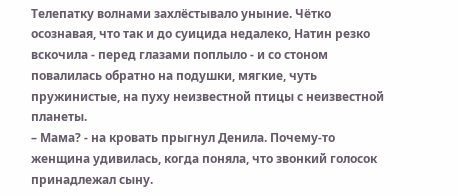Телепатку волнами захлёстывало уныние. Чётко осознавая, что так и до суицида недалеко, Натин резко вскочила - перед глазами поплыло - и со стоном повалилась обратно на подушки, мягкие, чуть пружинистые, на пуху неизвестной птицы с неизвестной планеты.
– Мама? - на кровать прыгнул Денила. Почему-то женщина удивилась, когда поняла, что звонкий голосок принадлежал сыну.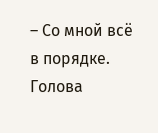– Со мной всё в порядке. Голова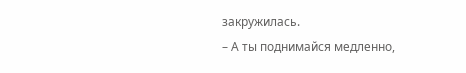закружилась.
– А ты поднимайся медленно,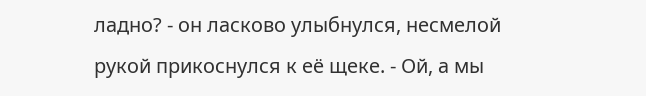ладно? - он ласково улыбнулся, несмелой рукой прикоснулся к её щеке. - Ой, а мы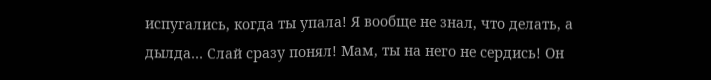испугались, когда ты упала! Я вообще не знал, что делать, а дылда… Слай сразу понял! Мам, ты на него не сердись! Он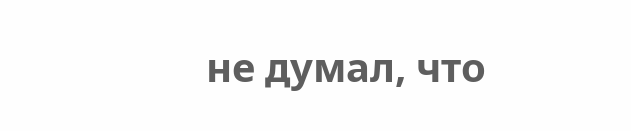не думал, что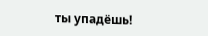ты упадёшь!